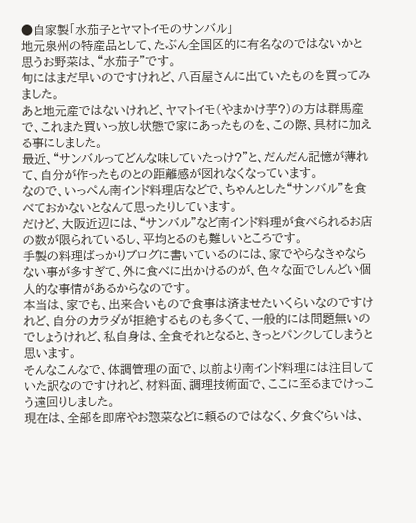●自家製「水茄子とヤマトイモのサンバル」
地元泉州の特産品として、たぶん全国区的に有名なのではないかと思うお野菜は、“水茄子”です。
旬にはまだ早いのですけれど、八百屋さんに出ていたものを買ってみました。
あと地元産ではないけれど、ヤマトイモ(やまかけ芋?)の方は群馬産で、これまた買いっ放し状態で家にあったものを、この際、具材に加える事にしました。
最近、“サンバルってどんな味していたっけ?”と、だんだん記憶が薄れて、自分が作ったものとの距離感が図れなくなっています。
なので、いっぺん南インド料理店などで、ちゃんとした“サンバル”を食べておかないとなんて思ったりしています。
だけど、大阪近辺には、“サンバル”など南インド料理が食べられるお店の数が限られているし、平均とるのも難しいところです。
手製の料理ばっかりブログに書いているのには、家でやらなきゃならない事が多すぎて、外に食べに出かけるのが、色々な面でしんどい個人的な事情があるからなのです。
本当は、家でも、出来合いもので食事は済ませたいくらいなのですけれど、自分のカラダが拒絶するものも多くて、一般的には問題無いのでしょうけれど、私自身は、全食それとなると、きっとパンクしてしまうと思います。
そんなこんなで、体調管理の面で、以前より南インド料理には注目していた訳なのですけれど、材料面、調理技術面で、ここに至るまでけっこう遠回りしました。
現在は、全部を即席やお惣菜などに頼るのではなく、夕食ぐらいは、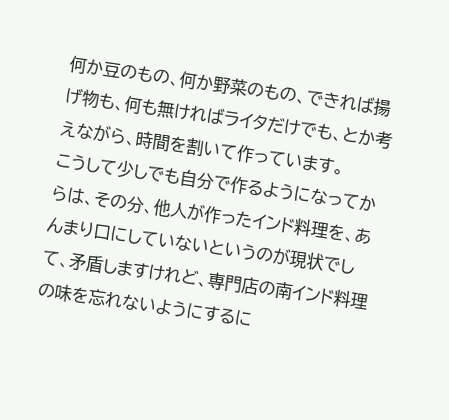何か豆のもの、何か野菜のもの、できれば揚げ物も、何も無ければライタだけでも、とか考えながら、時間を割いて作っています。
こうして少しでも自分で作るようになってからは、その分、他人が作ったインド料理を、あんまり口にしていないというのが現状でして、矛盾しますけれど、専門店の南インド料理の味を忘れないようにするに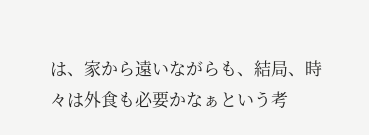は、家から遠いながらも、結局、時々は外食も必要かなぁという考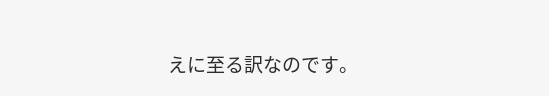えに至る訳なのです。